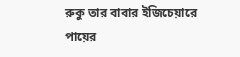রুকু তার বাবার ইজিচেয়ারে পায়ের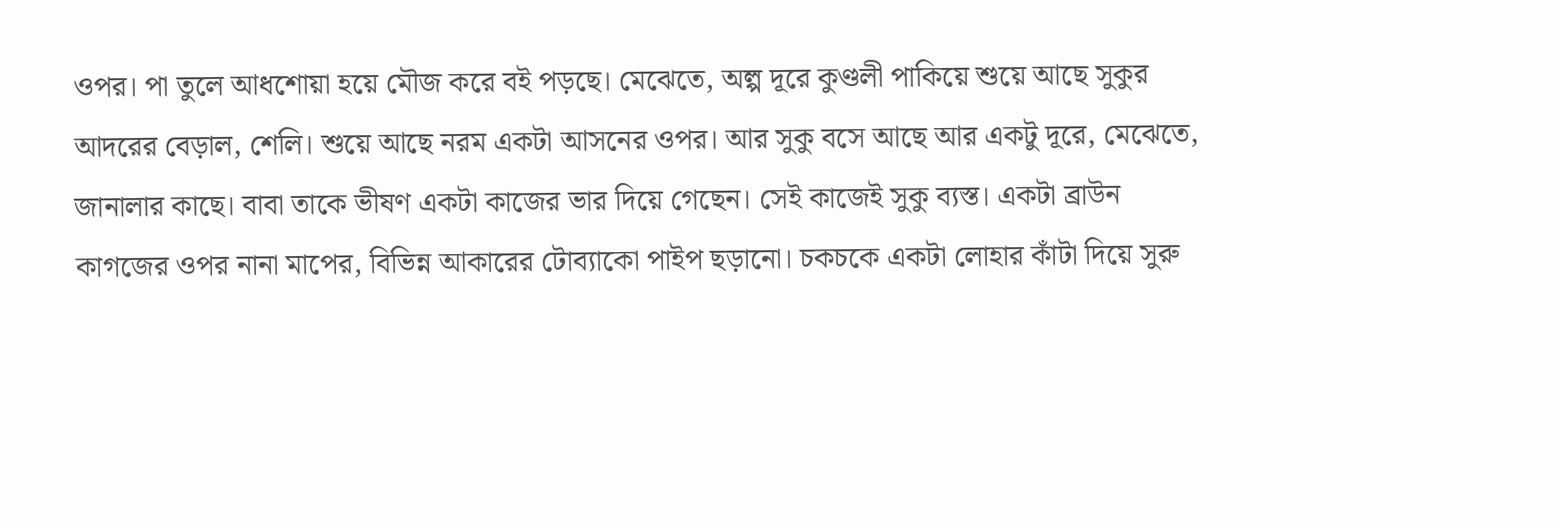ওপর। পা তুলে আধশোয়া হয়ে মৌজ করে বই পড়ছে। মেঝেতে, অল্প দূরে কুণ্ডলী পাকিয়ে শুয়ে আছে সুকুর আদরের বেড়াল, শেলি। শুয়ে আছে নরম একটা আসনের ওপর। আর সুকু বসে আছে আর একটু দূরে, মেঝেতে, জানালার কাছে। বাবা তাকে ভীষণ একটা কাজের ভার দিয়ে গেছেন। সেই কাজেই সুকু ব্যস্ত। একটা ব্রাউন কাগজের ওপর নানা মাপের, বিভিন্ন আকারের টোব্যাকো পাইপ ছড়ানো। চকচকে একটা লোহার কাঁটা দিয়ে সুরু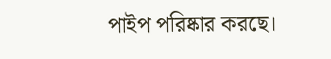পাইপ পরিষ্কার করছে।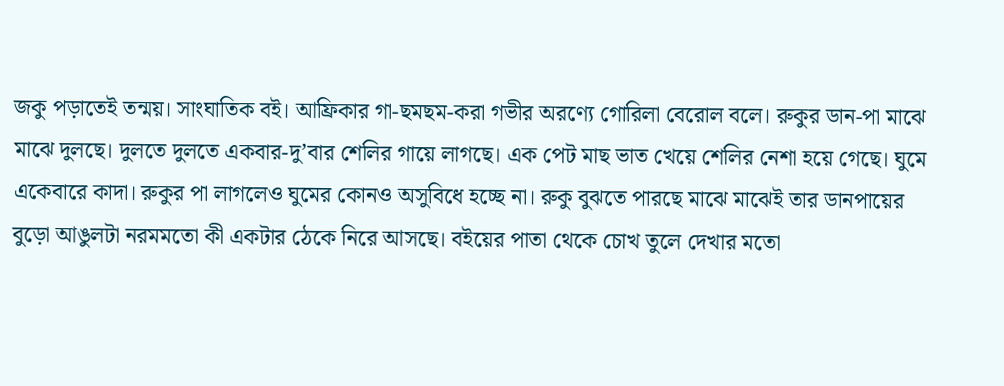জকু পড়াতেই তন্ময়। সাংঘাতিক বই। আফ্রিকার গা-ছমছম-করা গভীর অরণ্যে গোরিলা বেরোল বলে। রুকুর ডান-পা মাঝে মাঝে দুলছে। দুলতে দুলতে একবার-দু’বার শেলির গায়ে লাগছে। এক পেট মাছ ভাত খেয়ে শেলির নেশা হয়ে গেছে। ঘুমে একেবারে কাদা। রুকুর পা লাগলেও ঘুমের কোনও অসুবিধে হচ্ছে না। রুকু বুঝতে পারছে মাঝে মাঝেই তার ডানপায়ের বুড়ো আঙুলটা নরমমতো কী একটার ঠেকে নিরে আসছে। বইয়ের পাতা থেকে চোখ তুলে দেখার মতো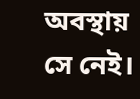অবস্থায় সে নেই।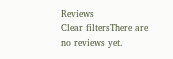Reviews
Clear filtersThere are no reviews yet.